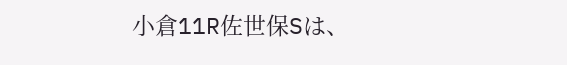小倉11R佐世保Sは、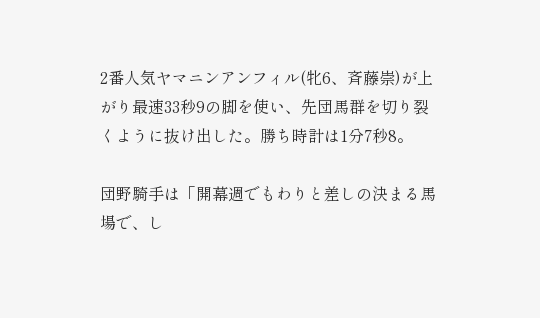2番人気ヤマニンアンフィル(牝6、斉藤崇)が上がり最速33秒9の脚を使い、先団馬群を切り裂くように抜け出した。勝ち時計は1分7秒8。

団野騎手は「開幕週でもわりと差しの決まる馬場で、し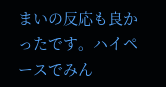まいの反応も良かったです。ハイペースでみん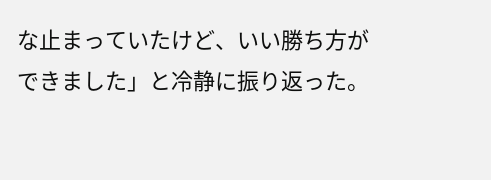な止まっていたけど、いい勝ち方ができました」と冷静に振り返った。